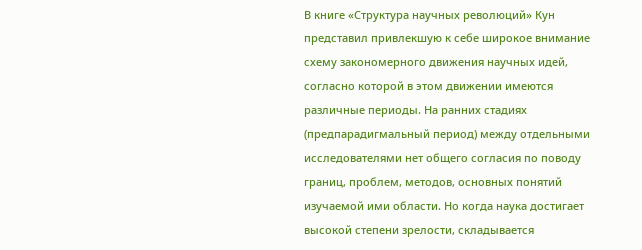В книге «Структура научных революций» Кун представил привлекшую к себе широкое внимание схему закономерного движения научных идей, согласно которой в этом движении имеются различные периоды. На ранних стадиях (предпарадигмальный период) между отдельными исследователями нет общего согласия по поводу границ, проблем, методов, основных понятий изучаемой ими области. Но когда наука достигает высокой степени зрелости, складывается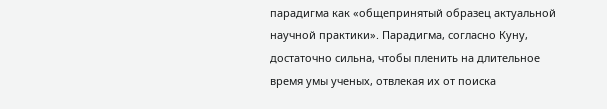парадигма как «общепринятый образец актуальной научной практики». Парадигма, согласно Куну, достаточно сильна, чтобы пленить на длительное время умы ученых, отвлекая их от поиска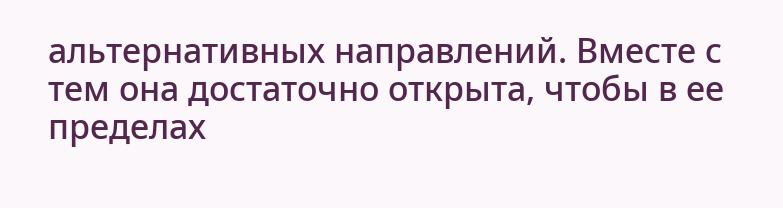альтернативных направлений. Вместе с тем она достаточно открыта, чтобы в ее пределах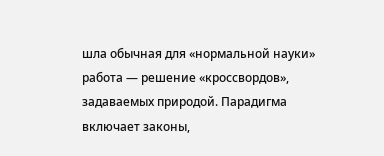шла обычная для «нормальной науки» работа — решение «кроссвордов», задаваемых природой. Парадигма включает законы,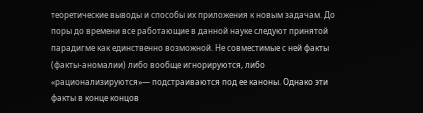теоретические выводы и способы их приложения к новым задачам. До поры до времени все работающие в данной науке следуют принятой парадигме как единственно возможной. Не совместимые с ней факты (факты-аномалии) либо вообще игнорируются, либо «рационализируются»— подстраиваются под ее каноны. Однако эти факты в конце концов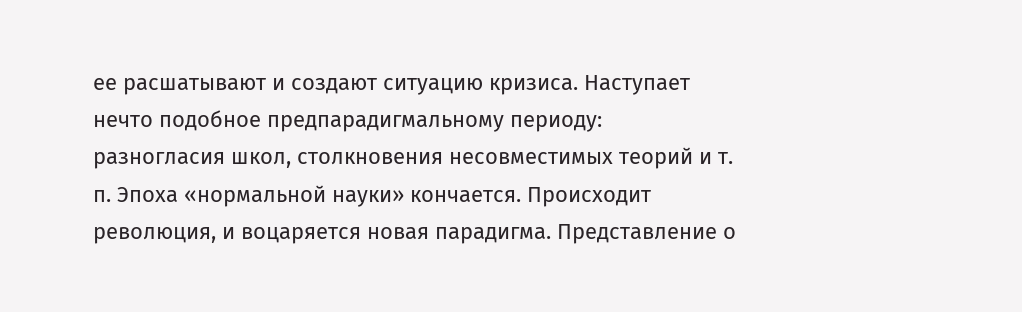ее расшатывают и создают ситуацию кризиса. Наступает нечто подобное предпарадигмальному периоду: разногласия школ, столкновения несовместимых теорий и т. п. Эпоха «нормальной науки» кончается. Происходит революция, и воцаряется новая парадигма. Представление о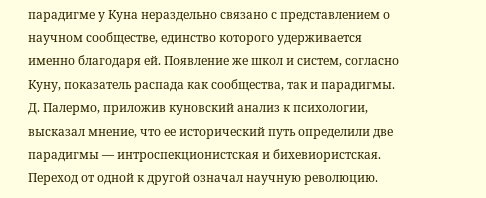парадигме у Куна нераздельно связано с представлением о научном сообществе, единство которого удерживается именно благодаря ей. Появление же школ и систем, согласно Куну, показатель распада как сообщества, так и парадигмы. Д. Палермо, приложив куновский анализ к психологии, высказал мнение, что ее исторический путь определили две парадигмы — интроспекционистская и бихевиористская. Переход от одной к другой означал научную революцию.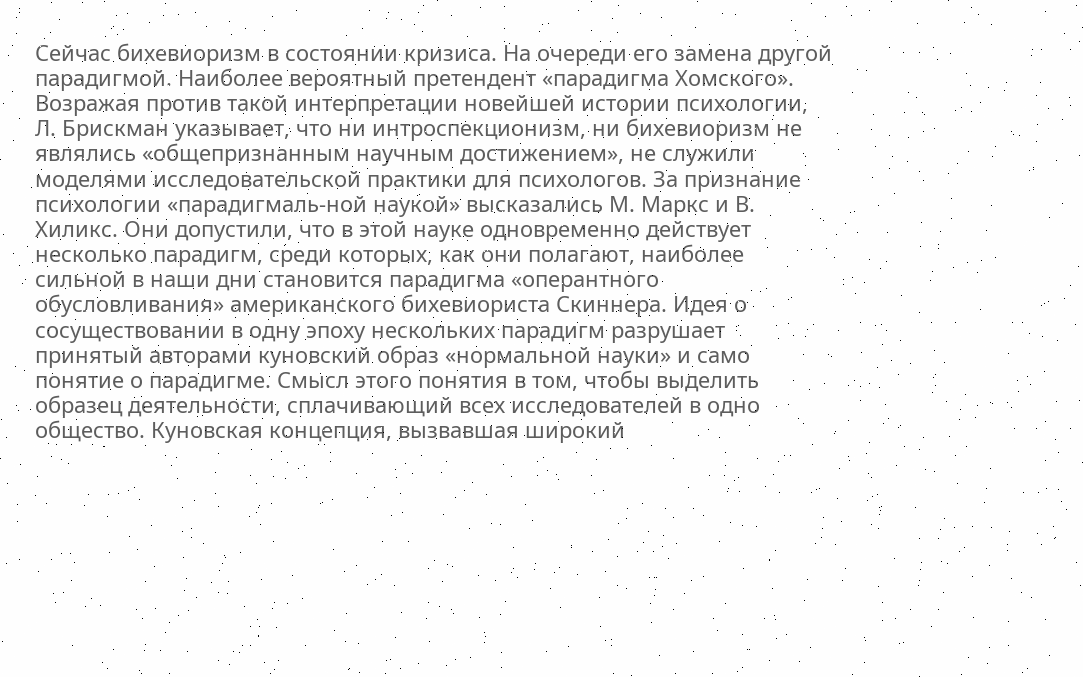Сейчас бихевиоризм в состоянии кризиса. На очереди его замена другой парадигмой. Наиболее вероятный претендент «парадигма Хомского». Возражая против такой интерпретации новейшей истории психологии, Л. Брискман указывает, что ни интроспекционизм, ни бихевиоризм не являлись «общепризнанным научным достижением», не служили моделями исследовательской практики для психологов. За признание психологии «парадигмаль-ной наукой» высказались М. Маркс и В. Хиликс. Они допустили, что в этой науке одновременно действует несколько парадигм, среди которых, как они полагают, наиболее сильной в наши дни становится парадигма «оперантного обусловливания» американского бихевиориста Скиннера. Идея о сосуществовании в одну эпоху нескольких парадигм разрушает принятый авторами куновский образ «нормальной науки» и само понятие о парадигме. Смысл этого понятия в том, чтобы выделить образец деятельности, сплачивающий всех исследователей в одно общество. Куновская концепция, вызвавшая широкий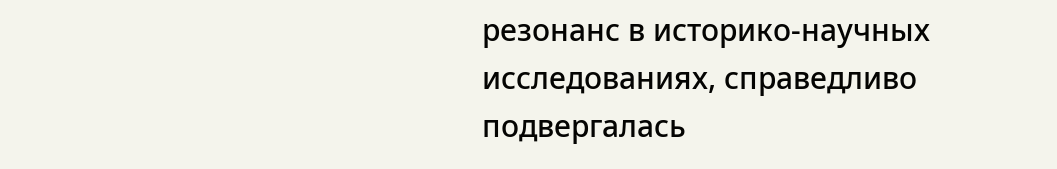резонанс в историко-научных исследованиях, справедливо подвергалась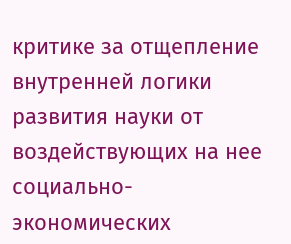критике за отщепление внутренней логики развития науки от воздействующих на нее социально-экономических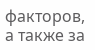факторов, а также за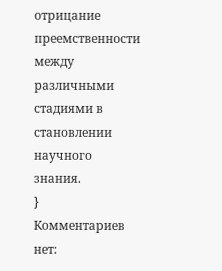отрицание преемственности между различными стадиями в становлении научного знания.
}
Комментариев нет: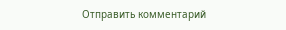Отправить комментарий